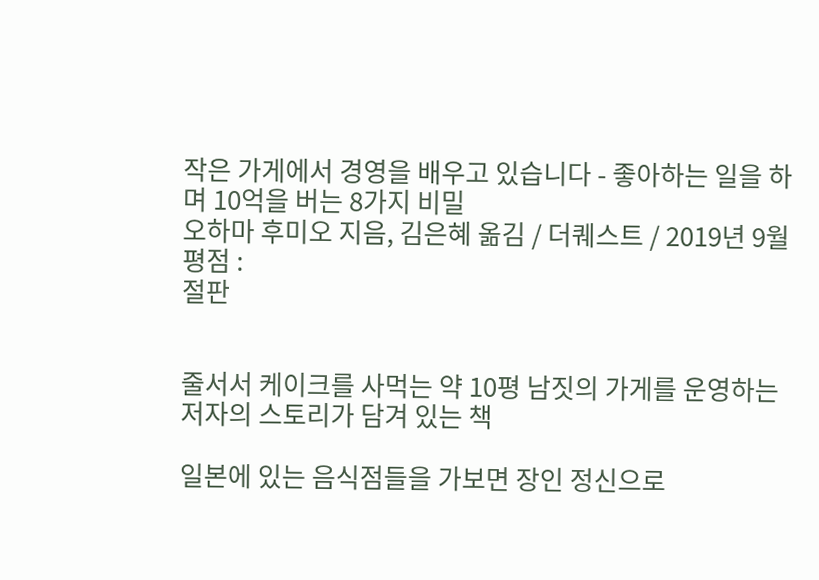작은 가게에서 경영을 배우고 있습니다 - 좋아하는 일을 하며 10억을 버는 8가지 비밀
오하마 후미오 지음, 김은혜 옮김 / 더퀘스트 / 2019년 9월
평점 :
절판


줄서서 케이크를 사먹는 약 10평 남짓의 가게를 운영하는 저자의 스토리가 담겨 있는 책

일본에 있는 음식점들을 가보면 장인 정신으로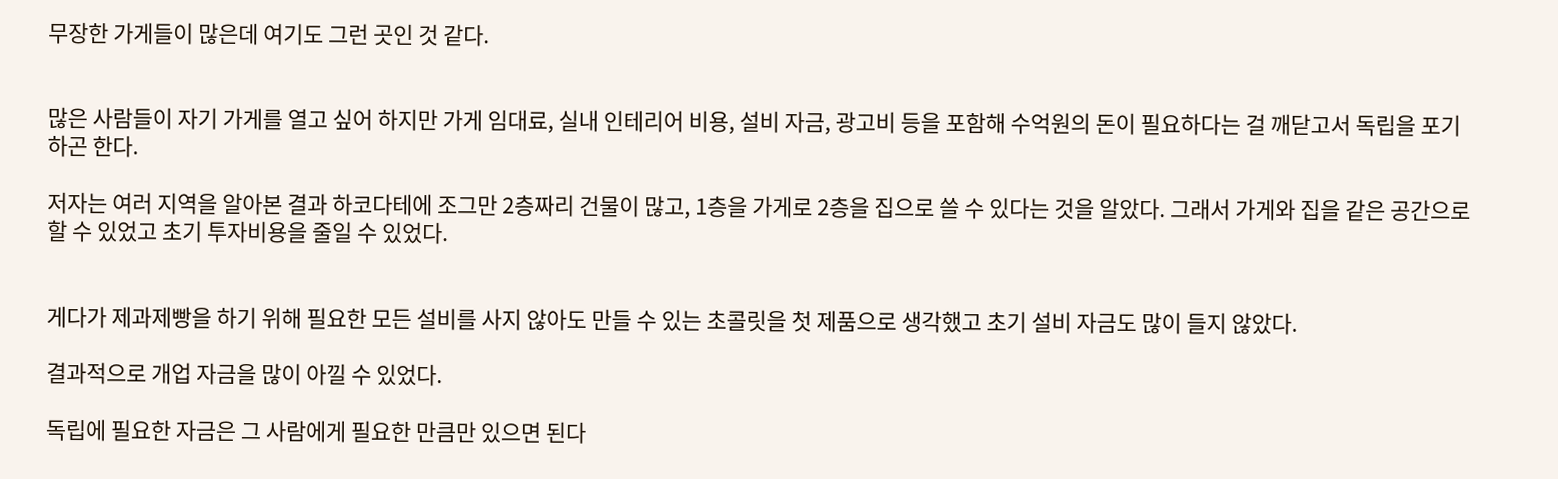무장한 가게들이 많은데 여기도 그런 곳인 것 같다.


많은 사람들이 자기 가게를 열고 싶어 하지만 가게 임대료, 실내 인테리어 비용, 설비 자금, 광고비 등을 포함해 수억원의 돈이 필요하다는 걸 깨닫고서 독립을 포기하곤 한다.

저자는 여러 지역을 알아본 결과 하코다테에 조그만 2층짜리 건물이 많고, 1층을 가게로 2층을 집으로 쓸 수 있다는 것을 알았다. 그래서 가게와 집을 같은 공간으로 할 수 있었고 초기 투자비용을 줄일 수 있었다.


게다가 제과제빵을 하기 위해 필요한 모든 설비를 사지 않아도 만들 수 있는 초콜릿을 첫 제품으로 생각했고 초기 설비 자금도 많이 들지 않았다.

결과적으로 개업 자금을 많이 아낄 수 있었다.

독립에 필요한 자금은 그 사람에게 필요한 만큼만 있으면 된다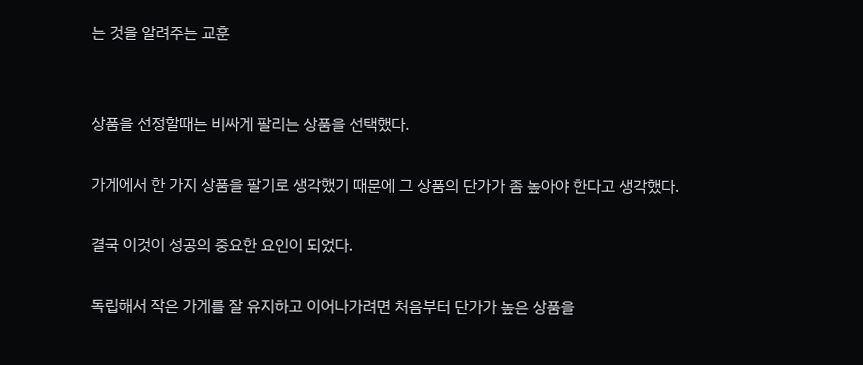는 것을 알려주는 교훈


상품을 선정할때는 비싸게 팔리는 상품을 선택했다.

가게에서 한 가지 상품을 팔기로 생각했기 때문에 그 상품의 단가가 좀 높아야 한다고 생각했다.

결국 이것이 성공의 중요한 요인이 되었다.

독립해서 작은 가게를 잘 유지하고 이어나가려면 처음부터 단가가 높은 상품을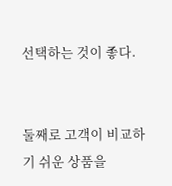선택하는 것이 좋다.


둘째로 고객이 비교하기 쉬운 상품을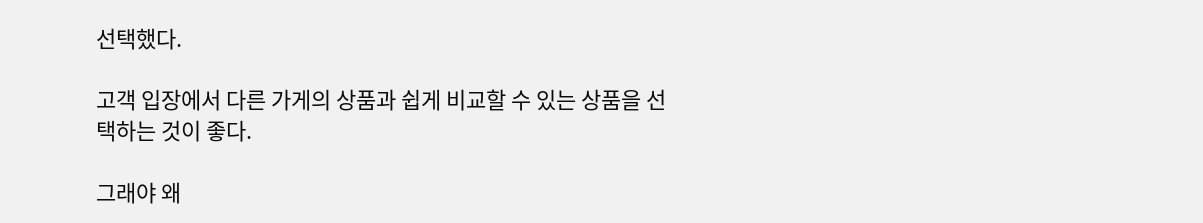선택했다.

고객 입장에서 다른 가게의 상품과 쉽게 비교할 수 있는 상품을 선택하는 것이 좋다.

그래야 왜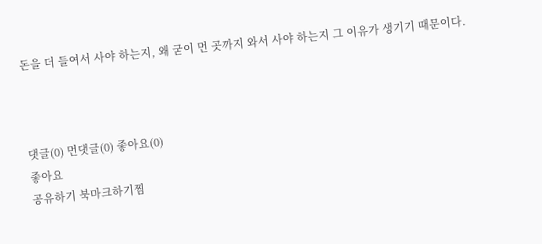돈을 더 들여서 사야 하는지, 왜 굳이 먼 곳까지 와서 사야 하는지 그 이유가 생기기 때문이다.



댓글(0) 먼댓글(0) 좋아요(0)
좋아요
공유하기 북마크하기찜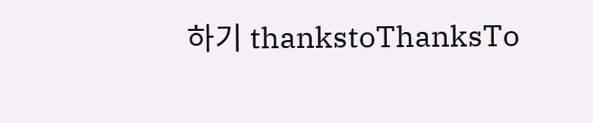하기 thankstoThanksTo